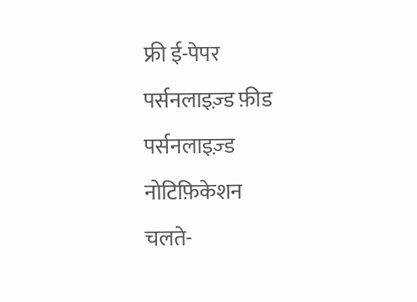फ्री ई-पेपर
पर्सनलाइज़्ड फ़ीड
पर्सनलाइज़्ड नोटिफ़िकेशन
चलते-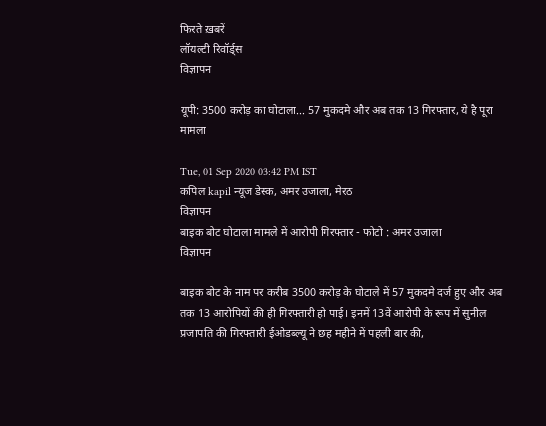फिरते ख़बरें
लॉयल्टी रिवॉर्ड्स
विज्ञापन

यूपी: 3500 करोड़ का घोटाला... 57 मुकदमे और अब तक 13 गिरफ्तार, ये है पूरा मामला

Tue, 01 Sep 2020 03:42 PM IST
कपिल kapil न्यूज डेस्क, अमर उजाला, मेरठ
विज्ञापन
बाइक बोट घोटाला मामले में आरोपी गिरफ्तार - फोटो : अमर उजाला
विज्ञापन

बाइक बोट के नाम पर करीब 3500 करोड़ के घोटाले में 57 मुकदमे दर्ज हुए और अब तक 13 आरोपियों की ही गिरफ्तारी हो पाई। इनमें 13वें आरोपी के रूप में सुनील प्रजापति की गिरफ्तारी ईओडब्ल्यू ने छह महीने में पहली बार की,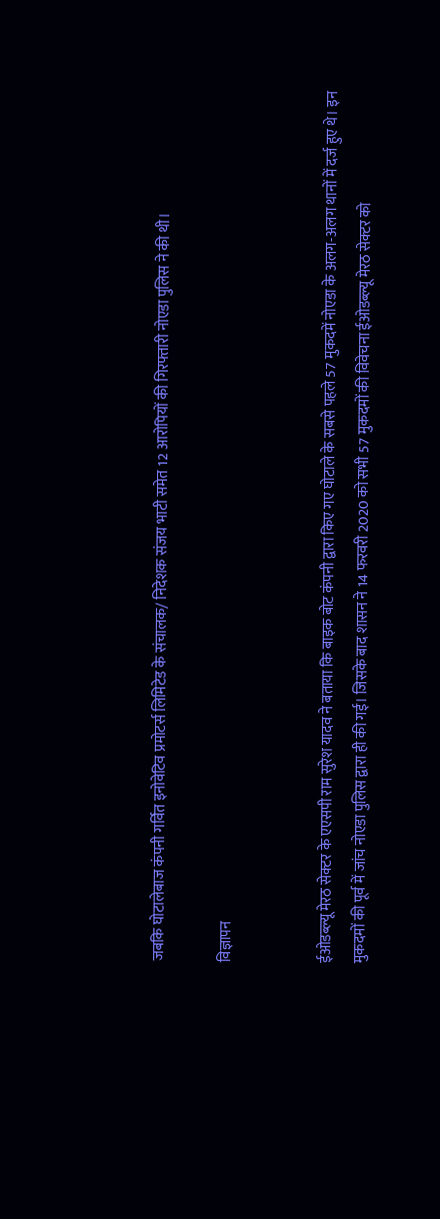जबकि घोटालेबाज कंपनी गर्वित इनोवेटिव प्रमोटर्स लिमिटेड के संचालक/ निदेशक संजय भाटी समेत 12 आरोपियों की गिरफ्तारी नोएडा पुलिस ने की थी।

विज्ञापन


ईओडब्ल्यू मेरठ सेक्टर के एएसपी राम सुरेश यादव ने बताया कि बाइक बोट कंपनी द्वारा किए गए घोटाले के सबसे पहले 57 मुकदमें नोएडा के अलग-अलग थानों में दर्ज हुए थे। इन मुकदमों की पूर्व में जांच नोएडा पुलिस द्वारा ही की गई। जिसके बाद शासन ने 14 फरवरी 2020 को सभी 57 मुकदमों की विवेचना ईओडब्ल्यू मेरठ सेक्टर को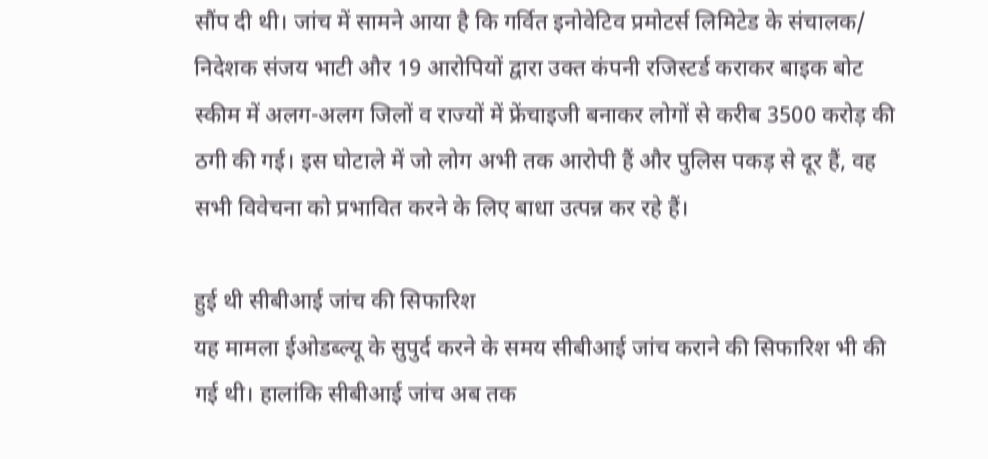सौंप दी थी। जांच में सामने आया है कि गर्वित इनोवेटिव प्रमोटर्स लिमिटेड के संचालक/ निदेशक संजय भाटी और 19 आरोपियों द्वारा उक्त कंपनी रजिस्टर्ड कराकर बाइक बोट स्कीम में अलग-अलग जिलों व राज्यों में फ्रेंचाइजी बनाकर लोगों से करीब 3500 करोड़ की ठगी की गई। इस घोटाले में जो लोग अभी तक आरोपी हैं और पुलिस पकड़ से दूर हैं, वह सभी विवेचना को प्रभावित करने के लिए बाधा उत्पन्न कर रहे हैं।

हुई थी सीबीआई जांच की सिफारिश
यह मामला ईओडब्ल्यू के सुपुर्द करने के समय सीबीआई जांच कराने की सिफारिश भी की गई थी। हालांकि सीबीआई जांच अब तक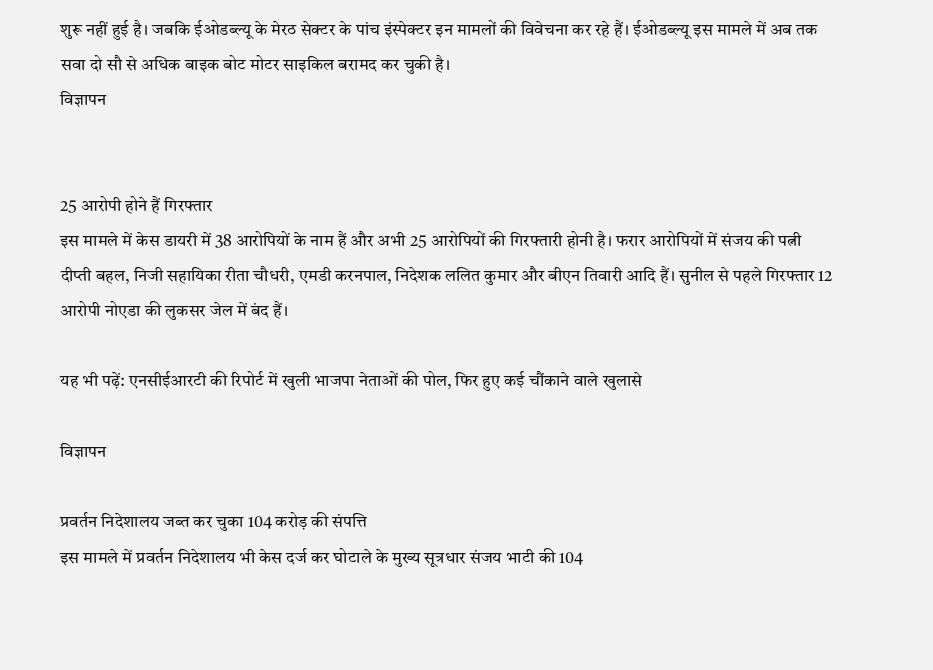शुरू नहीं हुई है। जबकि ईओडब्ल्यू के मेरठ सेक्टर के पांच इंस्पेक्टर इन मामलों की विवेचना कर रहे हैं। ईओडब्ल्यू इस मामले में अब तक सवा दो सौ से अधिक बाइक बोट मोटर साइकिल बरामद कर चुकी है।
विज्ञापन


25 आरोपी होने हैं गिरफ्तार
इस मामले में केस डायरी में 38 आरोपियों के नाम हैं और अभी 25 आरोपियों की गिरफ्तारी होनी है। फरार आरोपियों में संजय की पत्नी दीप्ती बहल, निजी सहायिका रीता चौधरी, एमडी करनपाल, निदेशक ललित कुमार और बीएन तिवारी आदि हैं। सुनील से पहले गिरफ्तार 12 आरोपी नोएडा की लुकसर जेल में बंद हैं।

यह भी पढ़ें: एनसीईआरटी की रिपोर्ट में खुली भाजपा नेताओं की पोल, फिर हुए कई चौंकाने वाले खुलासे

विज्ञापन

प्रवर्तन निदेशालय जब्त कर चुका 104 करोड़ की संपत्ति
इस मामले में प्रवर्तन निदेशालय भी केस दर्ज कर घोटाले के मुख्य सूत्रधार संजय भाटी की 104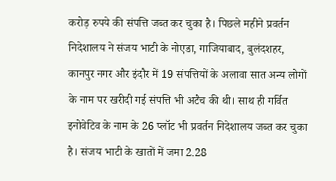करोड़ रुपये की संपत्ति जब्त कर चुका है। पिछले महीने प्रवर्तन निदेशालय ने संजय भाटी के नोएडा, गाजियाबाद, बुलंदशहर, कानपुर नगर और इंदौर में 19 संपत्तियों के अलावा सात अन्य लोगों के नाम पर खरीदी गई संपत्ति भी अटैच की थी। साथ ही गर्वित इनोवेटिव के नाम के 26 प्लॉट भी प्रवर्तन निदेशालय जब्त कर चुका है। संजय भाटी के खातों में जमा 2.28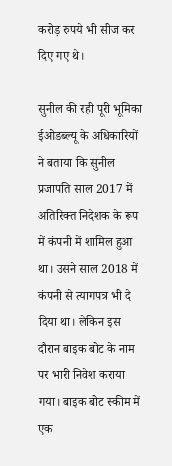करोड़ रुपये भी सीज कर दिए गए थे।

सुनील की रही पूरी भूमिका
ईओडब्ल्यू के अधिकारियों ने बताया कि सुनील प्रजापति साल 2017 में अतिरिक्त निदेशक के रूप में कंपनी में शामिल हुआ था। उसने साल 2018 में कंपनी से त्यागपत्र भी दे दिया था। लेकिन इस दौरान बाइक बोट के नाम पर भारी निवेश कराया गया। बाइक बोट स्कीम में एक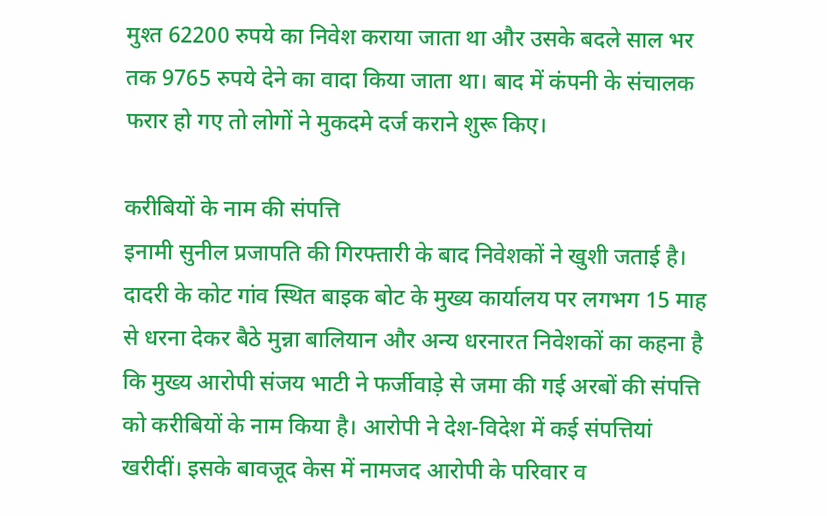मुश्त 62200 रुपये का निवेश कराया जाता था और उसके बदले साल भर तक 9765 रुपये देने का वादा किया जाता था। बाद में कंपनी के संचालक फरार हो गए तो लोगों ने मुकदमे दर्ज कराने शुरू किए।

करीबियों के नाम की संपत्ति
इनामी सुनील प्रजापति की गिरफ्तारी के बाद निवेशकों ने खुशी जताई है। दादरी के कोट गांव स्थित बाइक बोट के मुख्य कार्यालय पर लगभग 15 माह से धरना देकर बैठे मुन्ना बालियान और अन्य धरनारत निवेशकों का कहना है कि मुख्य आरोपी संजय भाटी ने फर्जीवाड़े से जमा की गई अरबों की संपत्ति को करीबियों के नाम किया है। आरोपी ने देश-विदेश में कई संपत्तियां खरीदीं। इसके बावजूद केस में नामजद आरोपी के परिवार व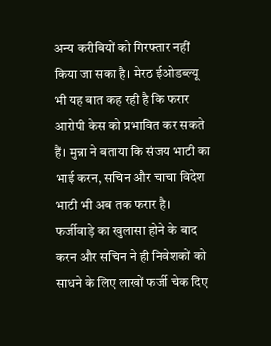अन्य करीबियों को गिरफ्तार नहीं किया जा सका है। मेरठ ईओडब्ल्यू भी यह बात कह रही है कि फरार आरोपी केस को प्रभावित कर सकते हैं। मुन्ना ने बताया कि संजय भाटी का भाई करन, सचिन और चाचा विदेश भाटी भी अब तक फरार है। फर्जीवाड़े का खुलासा होने के बाद करन और सचिन ने ही निवेशकों को साधने के लिए लाखों फर्जी चेक दिए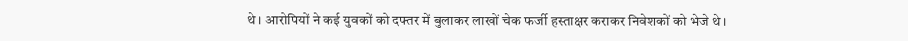थे। आरोपियों ने कई युवकों को दफ्तर में बुलाकर लाखों चेक फर्जी हस्ताक्षर कराकर निवेशकों को भेजे थे।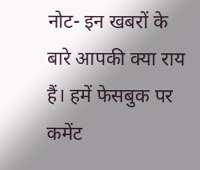नोट- इन खबरों के बारे आपकी क्या राय हैं। हमें फेसबुक पर कमेंट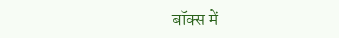बॉक्स में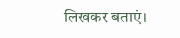लिखकर बताएं।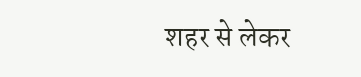शहर से लेकर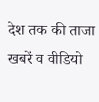देश तक की ताजा खबरें व वीडियो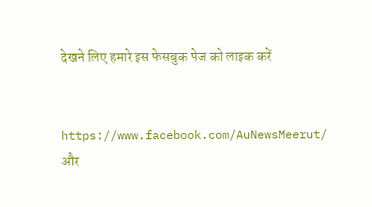देखने लिए हमारे इस फेसबुक पेज को लाइक करें


https://www.facebook.com/AuNewsMeerut/
और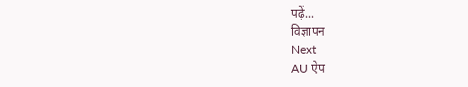पढ़ें...
विज्ञापन
Next
AU ऐप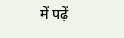में पढ़ें